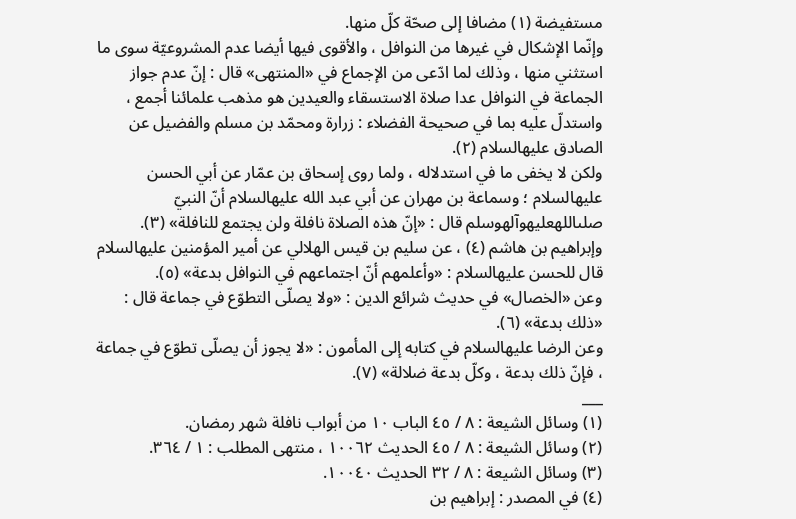مستفيضة (١) مضافا إلى صحّة كلّ منها.
وإنّما الإشكال في غيرها من النوافل ، والأقوى فيها أيضا عدم المشروعيّة سوى ما استثني منها ، وذلك لما ادّعى من الإجماع في «المنتهى» قال : إنّ عدم جواز الجماعة في النوافل عدا صلاة الاستسقاء والعيدين هو مذهب علمائنا أجمع ، واستدلّ عليه بما في صحيحة الفضلاء : زرارة ومحمّد بن مسلم والفضيل عن الصادق عليهالسلام (٢).
ولكن لا يخفى ما في استدلاله ، ولما روى إسحاق بن عمّار عن أبي الحسن عليهالسلام ؛ وسماعة بن مهران عن أبي عبد الله عليهالسلام أنّ النبيّ صلىاللهعليهوآلهوسلم قال : «إنّ هذه الصلاة نافلة ولن يجتمع للنافلة» (٣).
وإبراهيم بن هاشم (٤) ، عن سليم بن قيس الهلالي عن أمير المؤمنين عليهالسلام قال للحسن عليهالسلام : «وأعلمهم أنّ اجتماعهم في النوافل بدعة» (٥).
وعن «الخصال» في حديث شرائع الدين : «ولا يصلّى التطوّع في جماعة قال : «ذلك بدعة» (٦).
وعن الرضا عليهالسلام في كتابه إلى المأمون : «لا يجوز أن يصلّى تطوّع في جماعة ، فإنّ ذلك بدعة ، وكلّ بدعة ضلالة» (٧).
___
(١) وسائل الشيعة : ٨ / ٤٥ الباب ١٠ من أبواب نافلة شهر رمضان.
(٢) وسائل الشيعة : ٨ / ٤٥ الحديث ١٠٠٦٢ ، منتهى المطلب : ١ / ٣٦٤.
(٣) وسائل الشيعة : ٨ / ٣٢ الحديث ١٠٠٤٠.
(٤) في المصدر : إبراهيم بن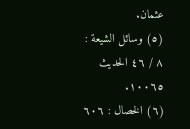عثمان.
(٥) وسائل الشيعة : ٨ / ٤٦ الحديث ١٠٠٦٥.
(٦) الخصال : ٦٠٦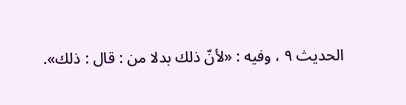الحديث ٩ ، وفيه : «لأنّ ذلك بدلا من : قال : ذلك».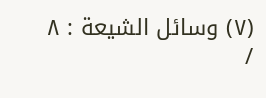(٧) وسائل الشيعة : ٨ /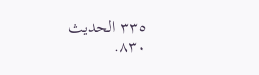٣٣٥ الحديث ٨٣٠.